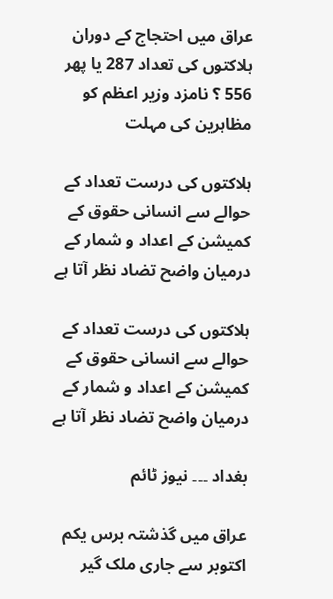عراق میں احتجاج کے دوران ہلاکتوں کی تعداد 287 یا پھر 556 ؟ نامزد وزیر اعظم کو مظاہرین کی مہلت

ہلاکتوں کی درست تعداد کے حوالے سے انسانی حقوق کے کمیشن کے اعداد و شمار کے درمیان واضح تضاد نظر آتا ہے

ہلاکتوں کی درست تعداد کے حوالے سے انسانی حقوق کے کمیشن کے اعداد و شمار کے درمیان واضح تضاد نظر آتا ہے

بغداد ۔۔۔ نیوز ٹائم

عراق میں گذشتہ برس یکم اکتوبر سے جاری ملک گیر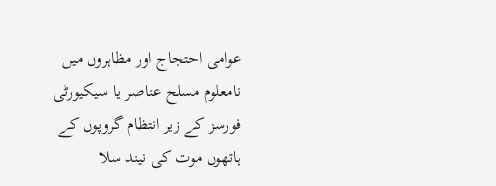عوامی احتجاج اور مظاہروں میں نامعلوم مسلح عناصر یا سیکیورٹی فورسز کے زیر انتظام گروپوں کے ہاتھوں موت کی نیند سلا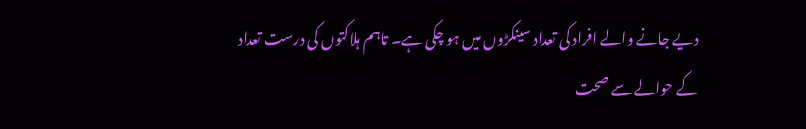دیے جانے والے افراد کی تعداد سینکڑوں میں ہو چکی ہے۔ تاہم ہلاکتوں کی درست تعداد کے حوالے سے صحت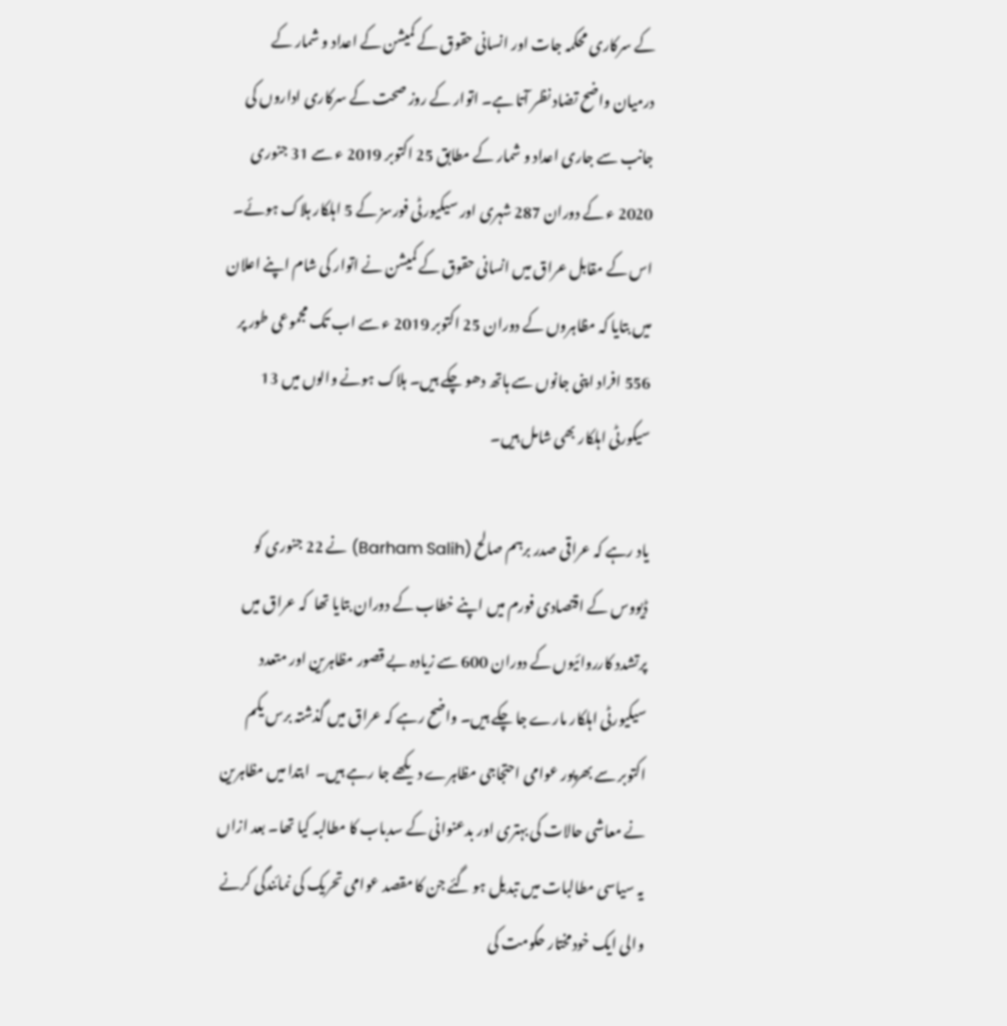کے سرکاری محکمہ جات اور انسانی حقوق کے کمیشن کے اعداد و شمار کے درمیان واضح تضاد نظر آتا ہے۔ اتوار کے روز صحت کے سرکاری اداروں کی جانب سے جاری اعداد و شمار کے مطابق 25 اکتوبر 2019 ء سے 31 جنوری 2020 ء کے دوران 287 شہری اور سیکیورٹی فورسز کے 5 اہلکار ہلاک ہوئے۔ اس کے مقابل عراق میں انسانی حقوق کے کمیشن نے اتوار کی شام اپنے اعلان میں بتایا کہ مظاہروں کے دوران 25 اکتوبر 2019 ء سے اب تک مجموعی طور پر 556 افراد اپنی جانوں سے ہاتھ دھو چکے ہیں۔ ہلاک ہونے والوں میں 13 سیکورٹی اہلکار بھی شامل ہیں۔

یاد رہے کہ عراقی صدر برہم صالح (Barham Salih) نے 22 جنوری کو ڈیووس کے اقتصادی فورم میں اپنے خطاب کے دوران بتایا تھا  کہ عراق میں پرتشدد کارروائیوں کے دوران 600 سے زیادہ بے قصور مظاہرین اور متعدد سیکیورٹی اہلکار مارے جا چکے ہیں۔ واضح رہے کہ عراق میں گذشتہ برس یکم اکتوبر سے بھرپور عوامی احتجاجی مظاہرے دیکھے جا رہے ہیں۔  ابتدا میں مظاہرین نے معاشی حالات کی بہتری اور بدعنوانی کے سدباب کا مطالبہ کیا تھا۔ بعد ازاں یہ سیاسی مطالبات میں تبدیل ہو گئے جن کا مقصد عوامی تحریک کی نمائندگی کرنے والی ایک خودمختار حکومت کی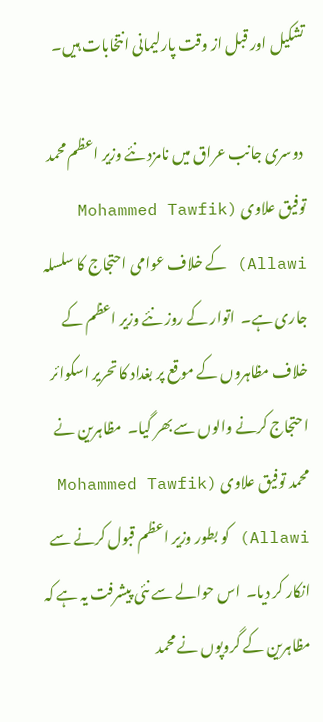تشکیل اور قبل از وقت پارلیمانی انتخابات ہیں۔

 دوسری جانب عراق میں نامزد نئے وزیر اعظم محمد توفیق علاوی (Mohammed Tawfik Allawi) کے خلاف عوامی احتجاج کا سلسلہ جاری ہے۔  اتوار کے روز نئے وزیر اعظم کے خلاف مظاہروں کے موقع پر بغداد کا تحریر اسکوائر احتجاج کرنے والوں سے بھر گیا۔  مظاہرین نے محمد توفیق علاوی (Mohammed Tawfik Allawi) کو بطور وزیر اعظم قبول کرنے سے انکار کر دیا۔  اس حوالے سے نئی پیشرفت یہ ہے کہ مظاہرین کے گروپوں نے محمد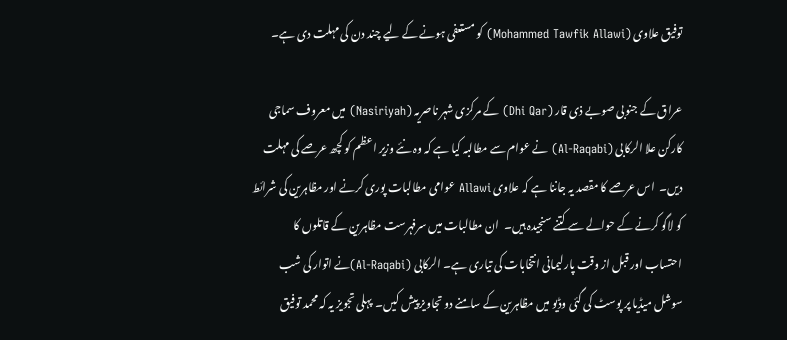توفیق علاوی (Mohammed Tawfik Allawi) کو مستعفی ہونے کے لیے چند دن کی مہلت دی ہے۔

عراق کے جنوبی صوبے ذی قار (Dhi Qar) کے مرکزی شہر ناصریہ (Nasiriyah) میں معروف سماجی کارکن علا الرکابی (Al-Raqabi) نے عوام سے مطالبہ کیا ہے کہ وہ نئے وزیر اعظم کو کچھ عرصے کی مہلت دیں۔  اس عرصے کا مقصد یہ جاننا ہے کہ علاوی Allawi عوامی مطالبات پوری کرنے اور مظاہرین کی شرائط کو لاگو کرنے کے حوالے سے کتنے سنجیدہ ہیں۔  ان مطالبات میں سرفہرست مظاہرین کے قاتلوں کا احتساب اور قبل از وقت پارلیمانی انتخابات کی تیاری ہے۔ الرکابی (Al-Raqabi)نے اتوار کی شب سوشل میڈیا پر پوسٹ کی گئی وڈیو میں مظاہرین کے سامنے دو تجاویز پیش کیں۔  پہلی تجویز یہ کہ محمد توفیق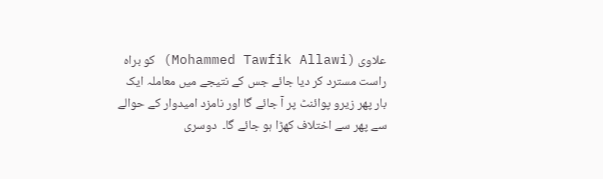علاوی (Mohammed Tawfik Allawi) کو براہ راست مسترد کر دیا جائے جس کے نتیجے میں معاملہ ایک بار پھر زیرو پوائنٹ پر آ جائے گا اور نامزد امیدوار کے حوالے سے پھر سے اختلاف کھڑا ہو جائے گا۔  دوسری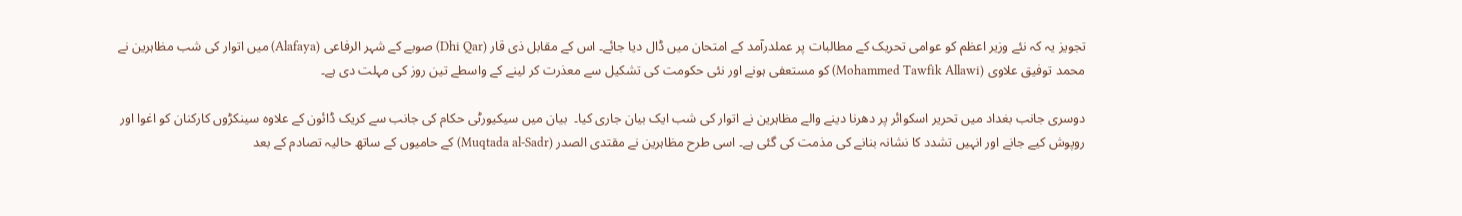تجویز یہ کہ نئے وزیر اعظم کو عوامی تحریک کے مطالبات پر عملدرآمد کے امتحان میں ڈال دیا جائے۔ اس کے مقابل ذی قار (Dhi Qar) صوبے کے شہر الرفاعی (Alafaya) میں اتوار کی شب مظاہرین نے محمد توفیق علاوی (Mohammed Tawfik Allawi) کو مستعفی ہونے اور نئی حکومت کی تشکیل سے معذرت کر لینے کے واسطے تین روز کی مہلت دی ہے۔

دوسری جانب بغداد میں تحریر اسکوائر پر دھرنا دینے والے مظاہرین نے اتوار کی شب ایک بیان جاری کیا۔  بیان میں سیکیورٹی حکام کی جانب سے کریک ڈائون کے علاوہ سینکڑوں کارکنان کو اغوا اور روپوش کیے جانے اور انہیں تشدد کا نشانہ بنانے کی مذمت کی گئی ہے۔ اسی طرح مظاہرین نے مقتدی الصدر (Muqtada al-Sadr) کے حامیوں کے ساتھ حالیہ تصادم کے بعد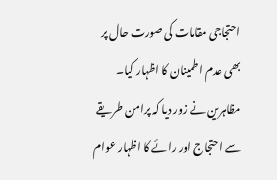احتجاجی مقامات کی صورت حال پر بھی عدم اطمینان کا اظہار کیا۔ مظاہرین نے زور دیا کہ پرامن طریقے سے احتجاج اور رائے کا اظہار عوام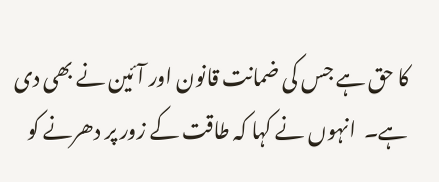کا حق ہے جس کی ضمانت قانون اور آئین نے بھی دی ہے۔  انہوں نے کہا کہ طاقت کے زور پر دھرنے کو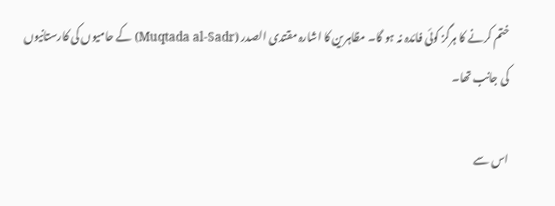ختم کرنے کا ہرگز کوئی فائدہ نہ ہو گا۔ مظاہرین کا اشارہ مقتدی الصدر (Muqtada al-Sadr) کے حامیوں کی کارستانیوں کی جانب تھا۔

اس سے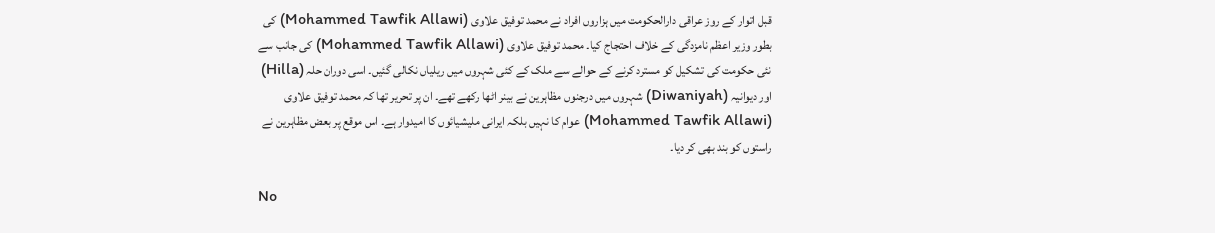قبل اتوار کے روز عراقی دارالحکومت میں ہزاروں افراد نے محمد توفیق علاوی (Mohammed Tawfik Allawi) کی بطور وزیر اعظم نامزدگی کے خلاف احتجاج کیا۔ محمد توفیق علاوی (Mohammed Tawfik Allawi) کی جانب سے نئی حکومت کی تشکیل کو مسترد کرنے کے حوالے سے ملک کے کئی شہروں میں ریلیاں نکالی گئیں۔ اسی دوران حلہ (Hilla)  اور دیوانیہ (Diwaniyah) شہروں میں درجنوں مظاہرین نے بینر اٹھا رکھے تھے۔ ان پر تحریر تھا کہ محمد توفیق علاوی (Mohammed Tawfik Allawi) عوام کا نہیں بلکہ ایرانی ملیشیائوں کا امیدوار ہے۔ اس موقع پر بعض مظاہرین نے راستوں کو بند بھی کر دیا۔

No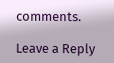comments.

Leave a Reply